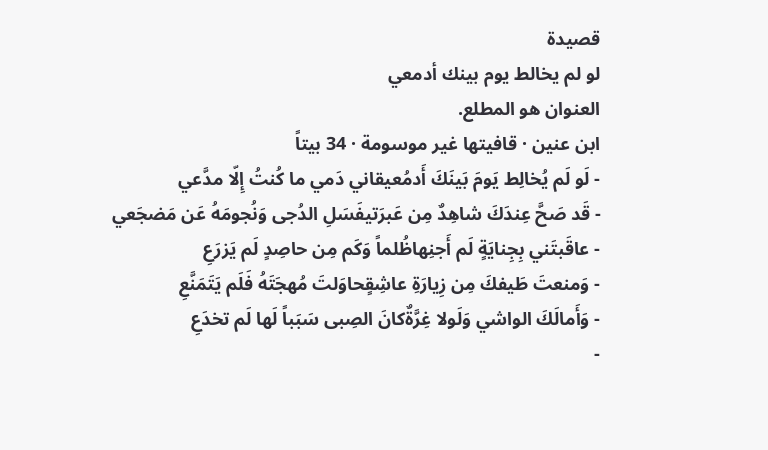قصيدة
لو لم يخالط يوم بينك أدمعي
العنوان هو المطلع.
ابن عنين · قافيتها غير موسومة · 34 بيتاً
- لَو لَم يُخالِط يَومَ بَينَكَ أَدمُعيقاني دَمي ما كُنتُ إِلّا مدَّعي
- قَد صَحَّ عِندَكَ شاهِدٌ مِن عَبرَتيفَسَلِ الدُجى وَنُجومَهُ عَن مَضجَعي
- عاقَبتَني بِجِنايَةٍ لَم أَجنِهاظُلماً وَكَم مِن حاصِدٍ لَم يَزرَعِ
- وَمنعتَ طَيفكَ مِن زِيارَةِ عاشِقٍحاوَلتَ مُهجَتَهُ فَلَم يَتَمَنَّعِ
- وَأَمالَكَ الواشي وَلَولا غِرَّةٌكانَ الصِبى سَبَباً لَها لَم تخدَعِ
-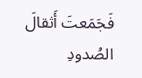فَجَمَعتَ أَثقالَ الصُدودِ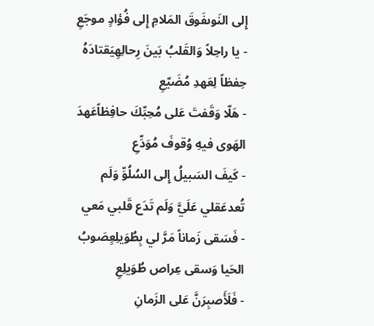إِلى النَوىفَوقَ المَلامِ إِلى فُؤادٍ موجَعِ
- يا راحِلاً وَالقَلبُ بَينَ رِحالِهِيَقتادَهُ حِفظاً لِعَهدِ مُضَيّعِ
- هَلّا وَقَفتَ عَلى مُحِبِّكَ حافِظاًعَهدَ الهَوى فيهِ وُقوفَ مُوَدِّعِ
- كَيفَ السَبيلُ إِلى السُلُوِّ وَلَم تُعدعَقلي عَلَيَّ وَلَم تَدَع قَلبي مَعي
- فَسَقى زَماناً مَرَّ لي بِطُوَيلِعٍصَوبُ الحَيا وَسقى عِراص طُوَيلِعِ
- فَلَأَصبِرَنَّ عَلى الزَمانِ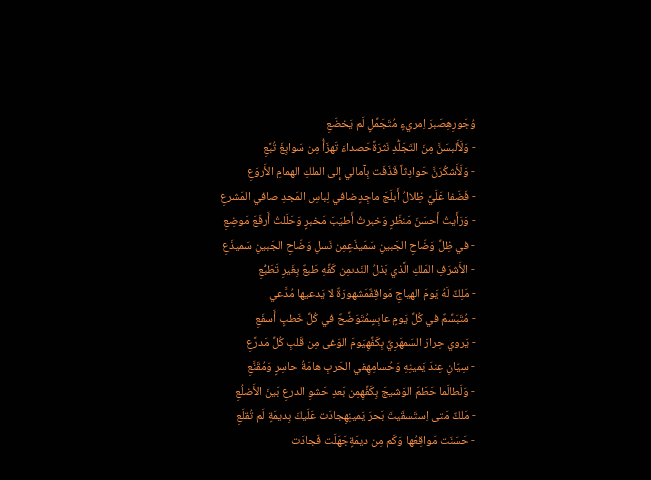وُجَورِهِصَبرَ اِمريءٍ مُتَجَمِّلٍ لَم يَخضَعِ
- وَلَأَلبسَنَّ مِنَ التَجَلُّدِ نَثرَةًحَصداءَ تَهزَأُ مِن سَوابِغَ تُبَّعِ
- وَلَأَشكُرَنَّ حَوادِثاً قَذَفَت بِآمالي إِلى الملكِ الهمامِ الأَروَعِ
- فَضَفا عَلَيَّ ظِلالُ أَبلَجَ ماجِدٍضافي لِباسِ المَجدِ صافي المَشرعِ
- وَرَأَيتُ أَحسَنَ مَنظَرٍ وَخبرتُ أَطيَبَ مَخبرٍ وَحَلَلتُ أَرفَعَ مَوضِعِ
- في ظِلِّ وَضّاحِ الجَبينِ سَمَيذَعٍمِن نَسلِ وَضّاحِ الجَبينِ سَميذَعِ
- الأَشرَفِ المَلكِ الَّذي بَذلُ النَدىمِن كَفِّهِ طَبعٌ بِغَيرِ تَطَبُّعِ
- مَلِكٌ لَهُ يَومَ الهياجِ مَواقِفٌمَشهورَةٌ لا يَدعيها مُدَّعي
- مُتَبَسِّمٌ في كُلِّ يَومٍ عابِسٍمُتَوَضِّحٌ في كُلِّ خَطبٍ أَسفَعِ
- يَروي حِرارَ السَمهَرِيِّ بِكَفِّهِيَومَ الوَغى مِن قَلبِ كُلِّ مَدرَّعِ
- سِيّانِ عِندَ يَمينِهِ وَحُسامِهِفي الحَربِ هامَةُ حاسِرٍ وَمُقَنَّعِ
- وَلَطالَما حَطَمَ الوَشيجَ بِكَفِّهِمِن بَعدِ حَشوِ الدرعِ بَينَ الأَضلُعِ
- مَلكٌ مَتى اِستَسقَيتَ بَحرَ يَمينِهِجادَت عَلَيكَ بِديمَةٍ لَم تُقلَعِ
- حَسَنَت مَواقِعُها وَكَم مِن ديمَةٍجَهَلَت فَجادَت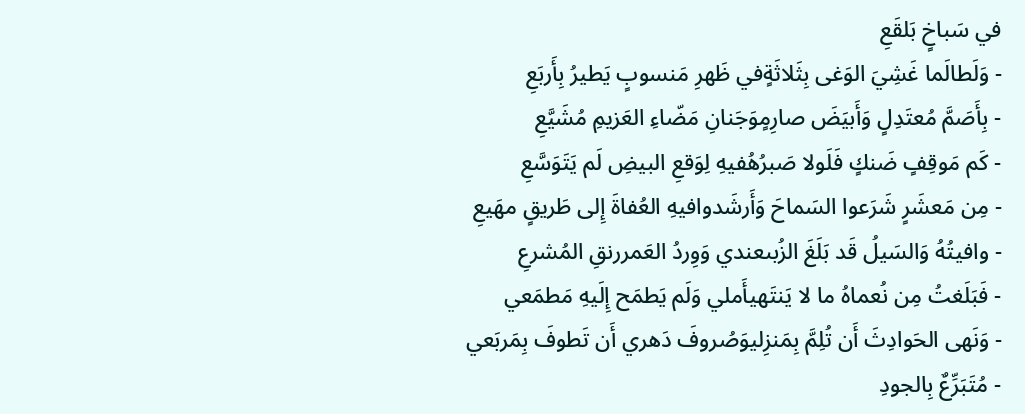في سَباخٍ بَلقَعِ
- وَلَطالَما غَشِيَ الوَغى بِثَلاثَةٍفي ظَهرِ مَنسوبٍ يَطيرُ بِأَربَعِ
- بِأَصَمَّ مُعتَدِلٍ وَأَبيَضَ صارِمٍوَجَنانِ مَضّاءِ العَزيمِ مُشَيَّعِ
- كَم مَوقِفٍ ضَنكٍ فَلَولا صَبرُهُفيهِ لِوَقعِ البيضِ لَم يَتَوَسَّعِ
- مِن مَعشَرٍ شَرَعوا السَماحَ وَأَرشَدوافيهِ العُفاةَ إِلى طَريقٍ مهَيعِ
- وافيتُهُ وَالسَيلُ قَد بَلَغَ الزُبىعندي وَوِردُ العَمررنقِ المُشرعِ
- فَبَلَغتُ مِن نُعماهُ ما لا يَنتَهيأَملي وَلَم يَطمَح إِلَيهِ مَطمَعي
- وَنَهى الحَوادِثَ أَن تُلِمَّ بِمَنزِليوَصُروفَ دَهري أَن تَطوفَ بِمَربَعي
- مُتَبَرِّعٌ بِالجودِ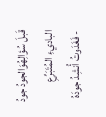قَبلَ سُؤالِهُوَالجودُ جودُ الباديءِ المُتَبَرِّعِ
- فَغَدَوتُ أُنشِدُ جودَهُ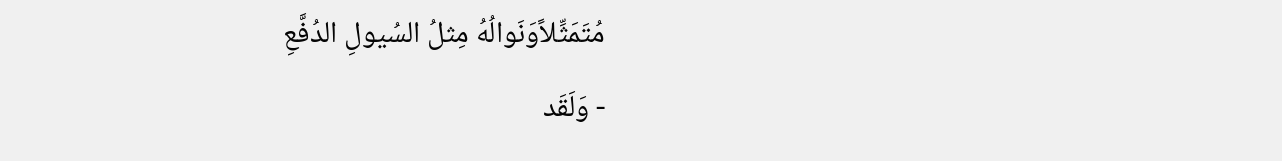مُتَمَثِّلاًوَنَوالُهُ مِثلُ السُيولِ الدُفَّعِ
- وَلَقَد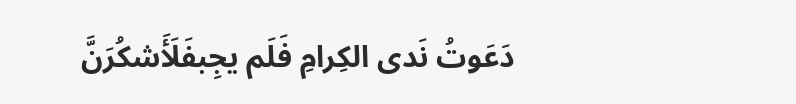دَعَوتُ نَدى الكِرامِ فَلَم يجِبفَلَأَشكُرَنَّ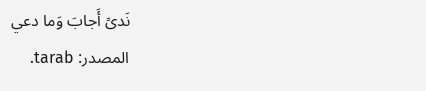نَدىً أَجابَ وَما دعي
المصدر: tarab.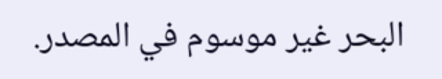البحر غير موسوم في المصدر.